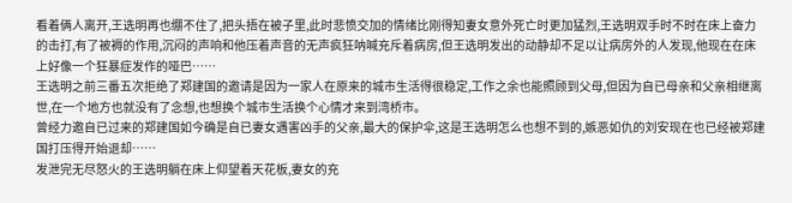看着俩人离开,王选明再也绷不住了,把头捂在被子里,此时悲愤交加的情绪比刚得知妻女意外死亡时更加猛烈,王选明双手时不时在床上奋力的击打,有了被褥的作用,沉闷的声响和他压着声音的无声疯狂呐喊充斥着病房,但王选明发出的动静却不足以让病房外的人发现,他现在在床上好像一个狂暴症发作的哑巴……
王选明之前三番五次拒绝了郑建国的邀请是因为一家人在原来的城市生活得很稳定,工作之余也能照顾到父母,但因为自已母亲和父亲相继离世,在一个地方也就没有了念想,也想换个城市生活换个心情才来到湾桥市。
曾经力邀自已过来的郑建国如今确是自已妻女遇害凶手的父亲,最大的保护伞,这是王选明怎么也想不到的,嫉恶如仇的刘安现在也已经被郑建国打压得开始退却……
发泄完无尽怒火的王选明躺在床上仰望着天花板,妻女的充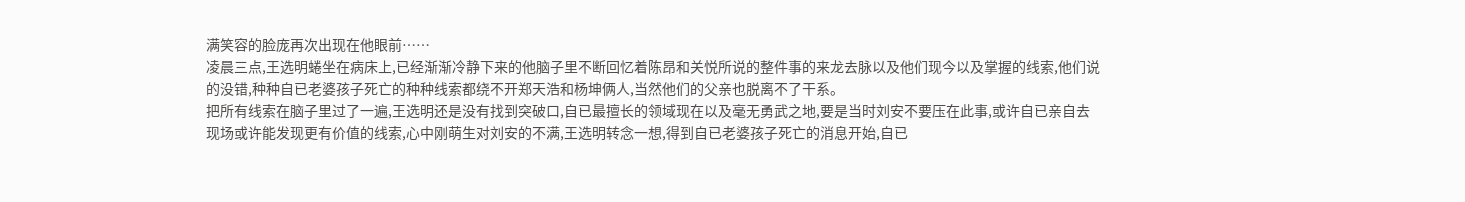满笑容的脸庞再次出现在他眼前……
凌晨三点,王选明蜷坐在病床上,已经渐渐冷静下来的他脑子里不断回忆着陈昂和关悦所说的整件事的来龙去脉以及他们现今以及掌握的线索,他们说的没错,种种自已老婆孩子死亡的种种线索都绕不开郑天浩和杨坤俩人,当然他们的父亲也脱离不了干系。
把所有线索在脑子里过了一遍,王选明还是没有找到突破口,自已最擅长的领域现在以及毫无勇武之地,要是当时刘安不要压在此事,或许自已亲自去现场或许能发现更有价值的线索,心中刚萌生对刘安的不满,王选明转念一想,得到自已老婆孩子死亡的消息开始,自已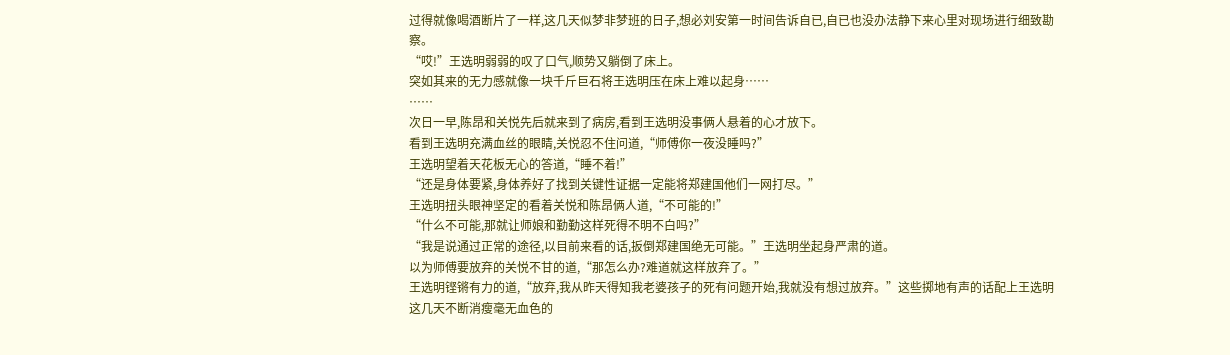过得就像喝酒断片了一样,这几天似梦非梦班的日子,想必刘安第一时间告诉自已,自已也没办法静下来心里对现场进行细致勘察。
“哎!”王选明弱弱的叹了口气,顺势又躺倒了床上。
突如其来的无力感就像一块千斤巨石将王选明压在床上难以起身……
……
次日一早,陈昂和关悦先后就来到了病房,看到王选明没事俩人悬着的心才放下。
看到王选明充满血丝的眼睛,关悦忍不住问道,“师傅你一夜没睡吗?”
王选明望着天花板无心的答道,“睡不着!”
“还是身体要紧,身体养好了找到关键性证据一定能将郑建国他们一网打尽。”
王选明扭头眼神坚定的看着关悦和陈昂俩人道,“不可能的!”
“什么不可能,那就让师娘和勤勤这样死得不明不白吗?”
“我是说通过正常的途径,以目前来看的话,扳倒郑建国绝无可能。”王选明坐起身严肃的道。
以为师傅要放弃的关悦不甘的道,“那怎么办?难道就这样放弃了。”
王选明铿锵有力的道,“放弃,我从昨天得知我老婆孩子的死有问题开始,我就没有想过放弃。”这些掷地有声的话配上王选明这几天不断消瘦毫无血色的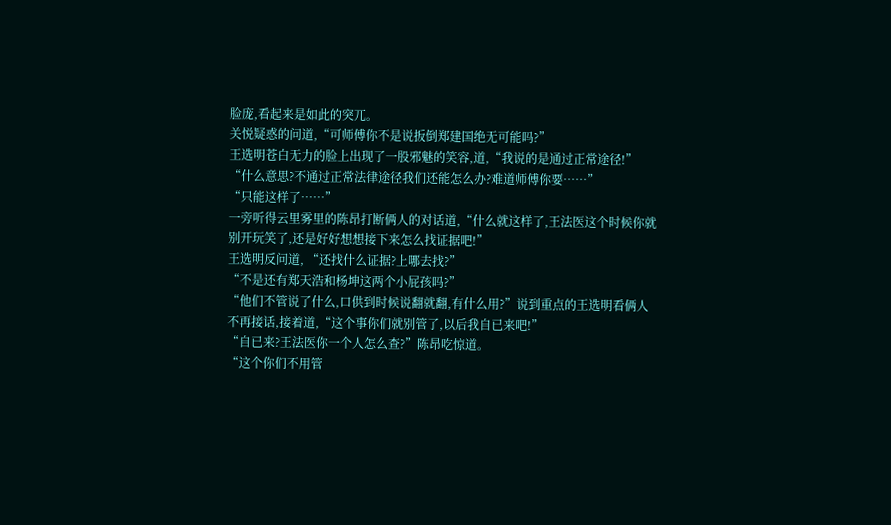脸庞,看起来是如此的突兀。
关悦疑惑的问道,“可师傅你不是说扳倒郑建国绝无可能吗?”
王选明苍白无力的脸上出现了一股邪魅的笑容,道,“我说的是通过正常途径!”
“什么意思?不通过正常法律途径我们还能怎么办?难道师傅你要……”
“只能这样了……”
一旁听得云里雾里的陈昂打断俩人的对话道,“什么就这样了,王法医这个时候你就别开玩笑了,还是好好想想接下来怎么找证据吧!”
王选明反问道, “还找什么证据?上哪去找?”
“不是还有郑天浩和杨坤这两个小屁孩吗?”
“他们不管说了什么,口供到时候说翻就翻,有什么用?”说到重点的王选明看俩人不再接话,接着道,“这个事你们就别管了,以后我自已来吧!”
“自已来?王法医你一个人怎么查?”陈昂吃惊道。
“这个你们不用管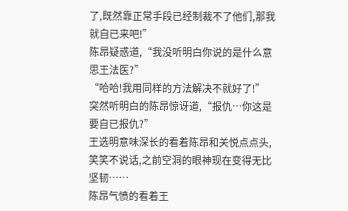了,既然靠正常手段已经制裁不了他们,那我就自已来吧!”
陈昂疑惑道,“我没听明白你说的是什么意思王法医?”
“哈哈!我用同样的方法解决不就好了!”
突然听明白的陈昂惊讶道,“报仇…你这是要自已报仇?”
王选明意味深长的看着陈昂和关悦点点头,笑笑不说话,之前空洞的眼神现在变得无比坚韧……
陈昂气愤的看着王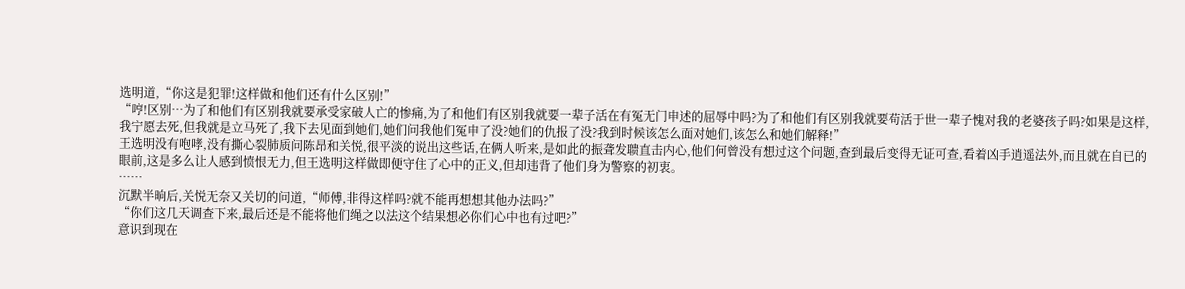选明道,“你这是犯罪!这样做和他们还有什么区别!”
“哼!区别…为了和他们有区别我就要承受家破人亡的惨痛,为了和他们有区别我就要一辈子活在有冤无门申述的屈辱中吗?为了和他们有区别我就要苟活于世一辈子愧对我的老婆孩子吗?如果是这样,我宁愿去死,但我就是立马死了,我下去见面到她们,她们问我他们冤申了没?她们的仇报了没?我到时候该怎么面对她们,该怎么和她们解释!”
王选明没有咆哮,没有撕心裂肺质问陈昂和关悦,很平淡的说出这些话,在俩人听来,是如此的振聋发聩直击内心,他们何曾没有想过这个问题,查到最后变得无证可查,看着凶手逍遥法外,而且就在自已的眼前,这是多么让人感到愤恨无力,但王选明这样做即便守住了心中的正义,但却违背了他们身为警察的初衷。
……
沉默半晌后,关悦无奈又关切的问道,“师傅,非得这样吗?就不能再想想其他办法吗?”
“你们这几天调查下来,最后还是不能将他们绳之以法这个结果想必你们心中也有过吧?”
意识到现在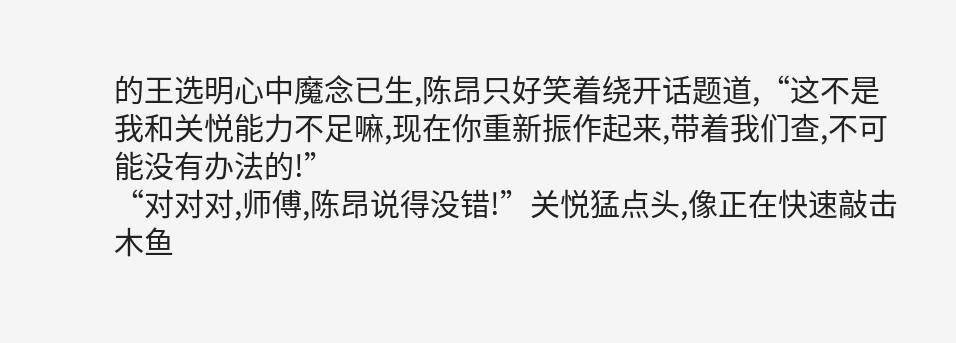的王选明心中魔念已生,陈昂只好笑着绕开话题道,“这不是我和关悦能力不足嘛,现在你重新振作起来,带着我们查,不可能没有办法的!”
“对对对,师傅,陈昂说得没错!”关悦猛点头,像正在快速敲击木鱼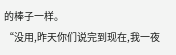的棒子一样。
“没用,昨天你们说完到现在,我一夜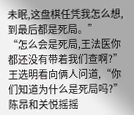未眠,这盘棋任凭我怎么想,到最后都是死局。”
“怎么会是死局,王法医你都还没有带着我们查啊?”
王选明看向俩人问道,“你们知道为什么是死局吗?”
陈昂和关悦摇摇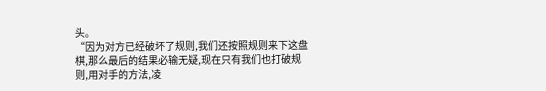头。
“因为对方已经破坏了规则,我们还按照规则来下这盘棋,那么最后的结果必输无疑,现在只有我们也打破规则,用对手的方法,凌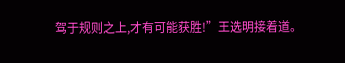驾于规则之上,才有可能获胜!”王选明接着道。